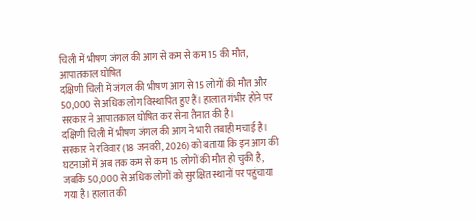चिली में भीषण जंगल की आग से कम से कम 15 की मौत, आपातकाल घोषित
दक्षिणी चिली में जंगल की भीषण आग से 15 लोगों की मौत और 50,000 से अधिक लोग विस्थापित हुए हैं। हालात गंभीर होने पर सरकार ने आपातकाल घोषित कर सेना तैनात की है।
दक्षिणी चिली में भीषण जंगल की आग ने भारी तबाही मचाई है। सरकार ने रविवार (18 जनवरी, 2026) को बताया कि इन आग की घटनाओं में अब तक कम से कम 15 लोगों की मौत हो चुकी है, जबकि 50,000 से अधिक लोगों को सुरक्षित स्थानों पर पहुंचाया गया है। हालात की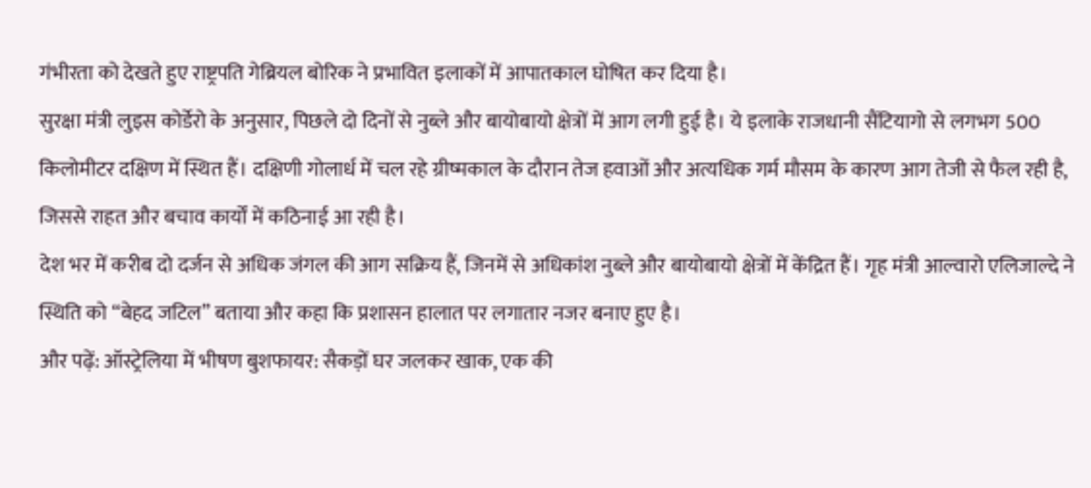गंभीरता को देखते हुए राष्ट्रपति गेब्रियल बोरिक ने प्रभावित इलाकों में आपातकाल घोषित कर दिया है।
सुरक्षा मंत्री लुइस कोर्डेरो के अनुसार, पिछले दो दिनों से नुब्ले और बायोबायो क्षेत्रों में आग लगी हुई है। ये इलाके राजधानी सैंटियागो से लगभग 500 किलोमीटर दक्षिण में स्थित हैं। दक्षिणी गोलार्ध में चल रहे ग्रीष्मकाल के दौरान तेज हवाओं और अत्यधिक गर्म मौसम के कारण आग तेजी से फैल रही है, जिससे राहत और बचाव कार्यों में कठिनाई आ रही है।
देश भर में करीब दो दर्जन से अधिक जंगल की आग सक्रिय हैं, जिनमें से अधिकांश नुब्ले और बायोबायो क्षेत्रों में केंद्रित हैं। गृह मंत्री आल्वारो एलिजाल्दे ने स्थिति को “बेहद जटिल” बताया और कहा कि प्रशासन हालात पर लगातार नजर बनाए हुए है।
और पढ़ें: ऑस्ट्रेलिया में भीषण बुशफायर: सैकड़ों घर जलकर खाक, एक की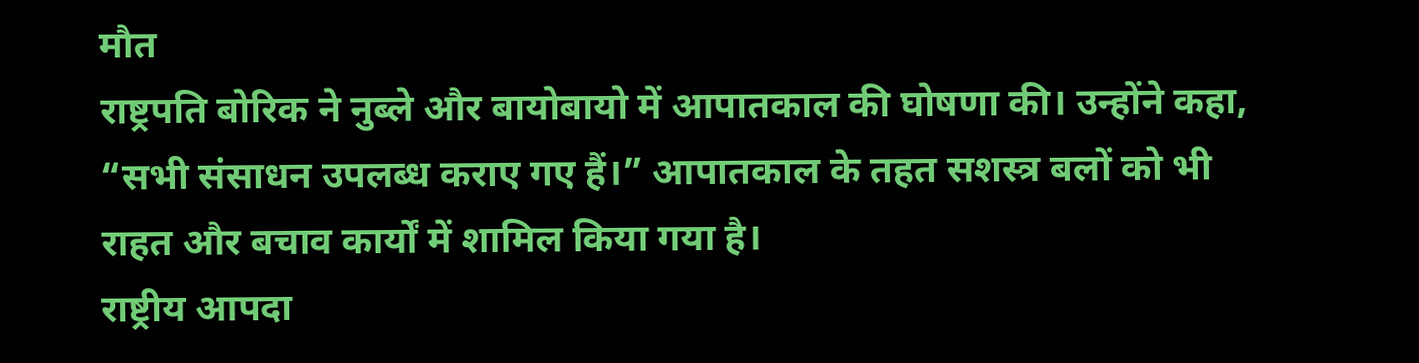मौत
राष्ट्रपति बोरिक ने नुब्ले और बायोबायो में आपातकाल की घोषणा की। उन्होंने कहा, “सभी संसाधन उपलब्ध कराए गए हैं।” आपातकाल के तहत सशस्त्र बलों को भी राहत और बचाव कार्यों में शामिल किया गया है।
राष्ट्रीय आपदा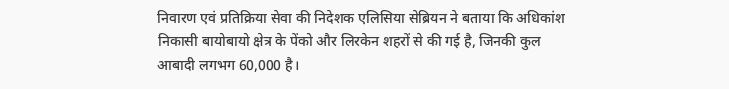निवारण एवं प्रतिक्रिया सेवा की निदेशक एलिसिया सेब्रियन ने बताया कि अधिकांश निकासी बायोबायो क्षेत्र के पेंको और लिरकेन शहरों से की गई है, जिनकी कुल आबादी लगभग 60,000 है।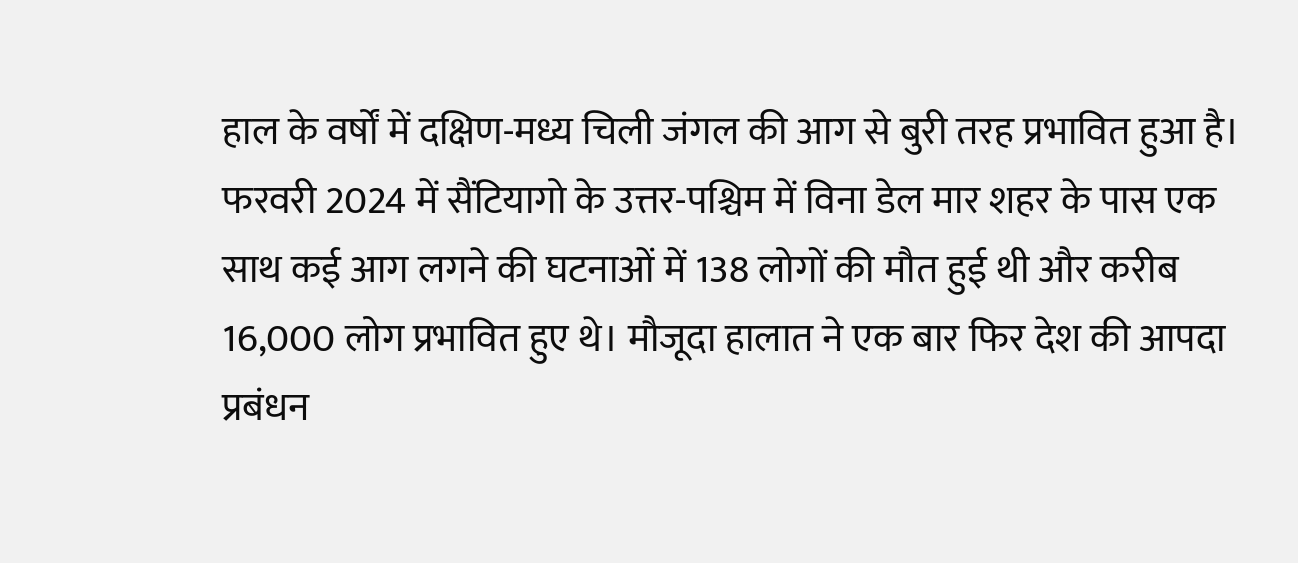हाल के वर्षों में दक्षिण-मध्य चिली जंगल की आग से बुरी तरह प्रभावित हुआ है। फरवरी 2024 में सैंटियागो के उत्तर-पश्चिम में विना डेल मार शहर के पास एक साथ कई आग लगने की घटनाओं में 138 लोगों की मौत हुई थी और करीब 16,000 लोग प्रभावित हुए थे। मौजूदा हालात ने एक बार फिर देश की आपदा प्रबंधन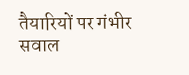तैयारियों पर गंभीर सवाल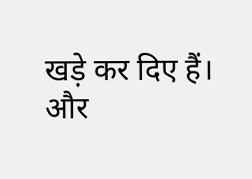खड़े कर दिए हैं।
और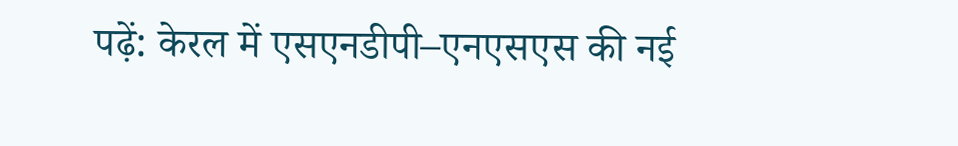पढ़ें: केरल में एसएनडीपी–एनएसएस की नई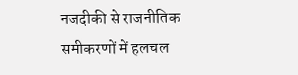नजदीकी से राजनीतिक समीकरणों में हलचल